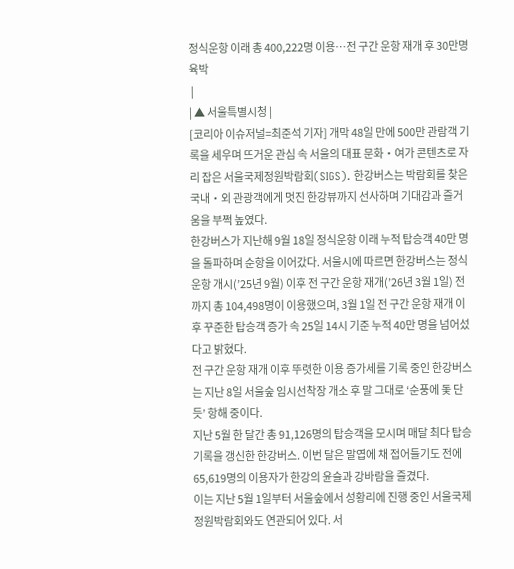정식운항 이래 총 400,222명 이용…전 구간 운항 재개 후 30만명 육박
 |
| ▲ 서울특별시청 |
[코리아 이슈저널=최준석 기자] 개막 48일 만에 500만 관람객 기록을 세우며 뜨거운 관심 속 서울의 대표 문화‧여가 콘텐츠로 자리 잡은 서울국제정원박람회(SIGS). 한강버스는 박람회를 찾은 국내‧외 관광객에게 멋진 한강뷰까지 선사하며 기대감과 즐거움을 부쩍 높였다.
한강버스가 지난해 9월 18일 정식운항 이래 누적 탑승객 40만 명을 돌파하며 순항을 이어갔다. 서울시에 따르면 한강버스는 정식운항 개시(’25년 9월) 이후 전 구간 운항 재개(’26년 3월 1일) 전까지 총 104,498명이 이용했으며, 3월 1일 전 구간 운항 재개 이후 꾸준한 탑승객 증가 속 25일 14시 기준 누적 40만 명을 넘어섰다고 밝혔다.
전 구간 운항 재개 이후 뚜렷한 이용 증가세를 기록 중인 한강버스는 지난 8일 서울숲 임시선착장 개소 후 말 그대로 ‘순풍에 돛 단 듯’ 항해 중이다.
지난 5월 한 달간 총 91,126명의 탑승객을 모시며 매달 최다 탑승 기록을 갱신한 한강버스. 이번 달은 말엽에 채 접어들기도 전에 65,619명의 이용자가 한강의 윤슬과 강바람을 즐겼다.
이는 지난 5월 1일부터 서울숲에서 성황리에 진행 중인 서울국제정원박람회와도 연관되어 있다. 서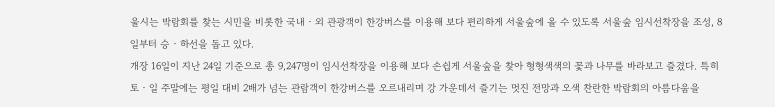울시는 박람회를 찾는 시민을 비롯한 국내‧외 관광객이 한강버스를 이용해 보다 편리하게 서울숲에 올 수 있도록 서울숲 임시선착장을 조성, 8일부터 승‧하선을 돕고 있다.
개장 16일이 지난 24일 기준으로 총 9,247명이 임시선착장을 이용해 보다 손쉽게 서울숲을 찾아 형형색색의 꽃과 나무를 바라보고 즐겼다. 특히 토‧일 주말에는 평일 대비 2배가 넘는 관람객이 한강버스를 오르내리며 강 가운데서 즐기는 멋진 전망과 오색 찬란한 박람회의 아름다움을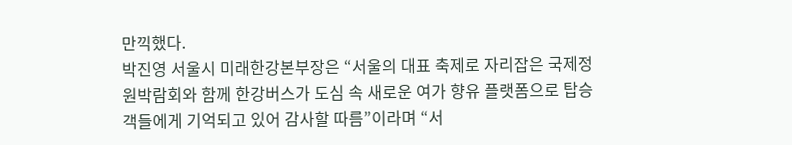만끽했다.
박진영 서울시 미래한강본부장은 “서울의 대표 축제로 자리잡은 국제정원박람회와 함께 한강버스가 도심 속 새로운 여가 향유 플랫폼으로 탑승객들에게 기억되고 있어 감사할 따름”이라며 “서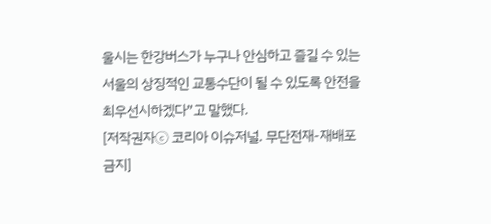울시는 한강버스가 누구나 안심하고 즐길 수 있는 서울의 상징적인 교통수단이 될 수 있도록 안전을 최우선시하겠다”고 말했다.
[저작권자ⓒ 코리아 이슈저널. 무단전재-재배포 금지]